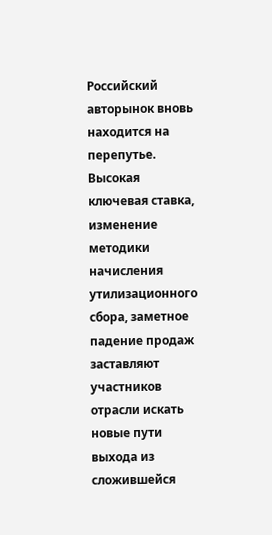Российский авторынок вновь находится на перепутье. Высокая ключевая ставка, изменение методики начисления утилизационного сбора, заметное падение продаж заставляют участников отрасли искать новые пути выхода из сложившейся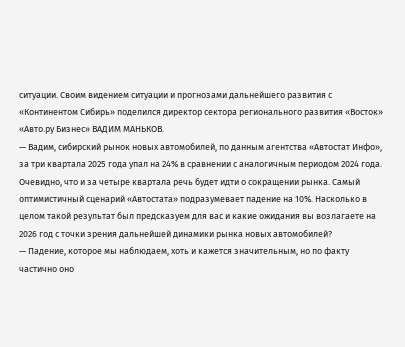ситуации. Своим видением ситуации и прогнозами дальнейшего развития с «Континентом Сибирь» поделился директор сектора регионального развития «Восток» «Авто.ру Бизнес» ВАДИМ МАНЬКОВ.
— Вадим, сибирский рынок новых автомобилей, по данным агентства «Автостат Инфо», за три квартала 2025 года упал на 24% в сравнении с аналогичным периодом 2024 года. Очевидно, что и за четыре квартала речь будет идти о сокращении рынка. Самый оптимистичный сценарий «Автостата» подразумевает падение на 10%. Насколько в целом такой результат был предсказуем для вас и какие ожидания вы возлагаете на 2026 год с точки зрения дальнейшей динамики рынка новых автомобилей?
— Падение, которое мы наблюдаем, хоть и кажется значительным, но по факту частично оно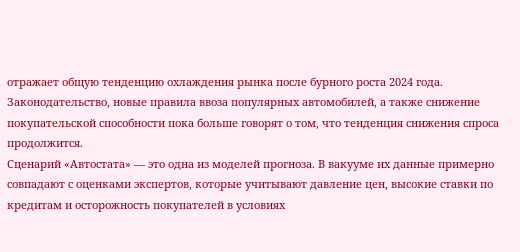отражает общую тенденцию охлаждения рынка после бурного роста 2024 года. Законодательство, новые правила ввоза популярных автомобилей, а также снижение покупательской способности пока больше говорят о том, что тенденция снижения спроса продолжится.
Сценарий «Автостата» — это одна из моделей прогноза. В вакууме их данные примерно совпадают с оценками экспертов, которые учитывают давление цен, высокие ставки по кредитам и осторожность покупателей в условиях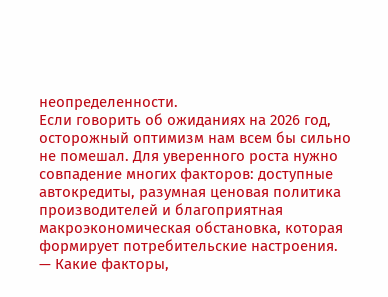неопределенности.
Если говорить об ожиданиях на 2026 год, осторожный оптимизм нам всем бы сильно не помешал. Для уверенного роста нужно совпадение многих факторов: доступные автокредиты, разумная ценовая политика производителей и благоприятная макроэкономическая обстановка, которая формирует потребительские настроения.
— Какие факторы,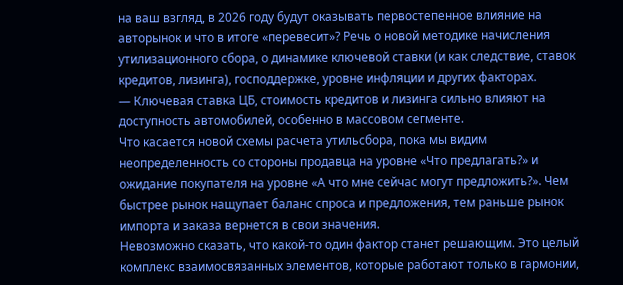на ваш взгляд, в 2026 году будут оказывать первостепенное влияние на авторынок и что в итоге «перевесит»? Речь о новой методике начисления утилизационного сбора, о динамике ключевой ставки (и как следствие, ставок кредитов, лизинга), господдержке, уровне инфляции и других факторах.
— Ключевая ставка ЦБ, стоимость кредитов и лизинга сильно влияют на доступность автомобилей, особенно в массовом сегменте.
Что касается новой схемы расчета утильсбора, пока мы видим неопределенность со стороны продавца на уровне «Что предлагать?» и ожидание покупателя на уровне «А что мне сейчас могут предложить?». Чем быстрее рынок нащупает баланс спроса и предложения, тем раньше рынок импорта и заказа вернется в свои значения.
Невозможно сказать, что какой-то один фактор станет решающим. Это целый комплекс взаимосвязанных элементов, которые работают только в гармонии,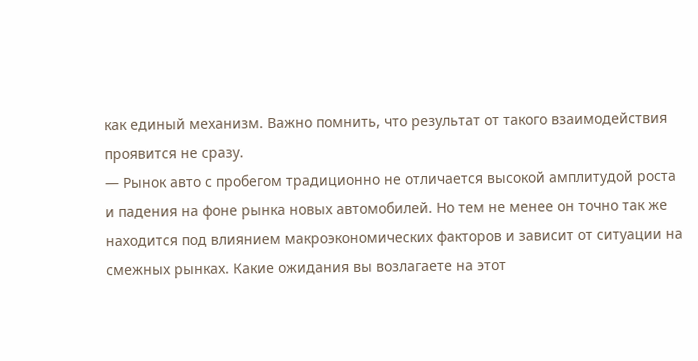как единый механизм. Важно помнить, что результат от такого взаимодействия проявится не сразу.
— Рынок авто с пробегом традиционно не отличается высокой амплитудой роста и падения на фоне рынка новых автомобилей. Но тем не менее он точно так же находится под влиянием макроэкономических факторов и зависит от ситуации на смежных рынках. Какие ожидания вы возлагаете на этот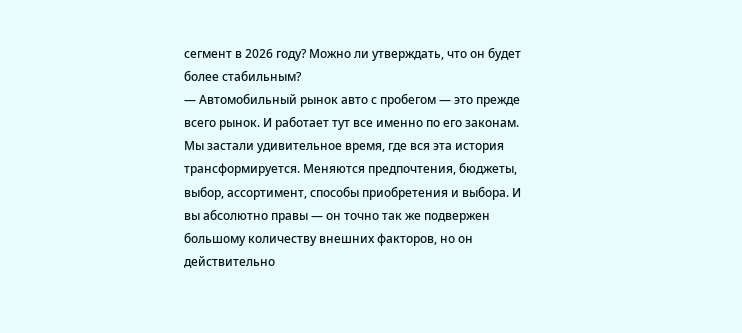сегмент в 2026 году? Можно ли утверждать, что он будет более стабильным?
— Автомобильный рынок авто с пробегом — это прежде всего рынок. И работает тут все именно по его законам. Мы застали удивительное время, где вся эта история трансформируется. Меняются предпочтения, бюджеты, выбор, ассортимент, способы приобретения и выбора. И вы абсолютно правы — он точно так же подвержен большому количеству внешних факторов, но он действительно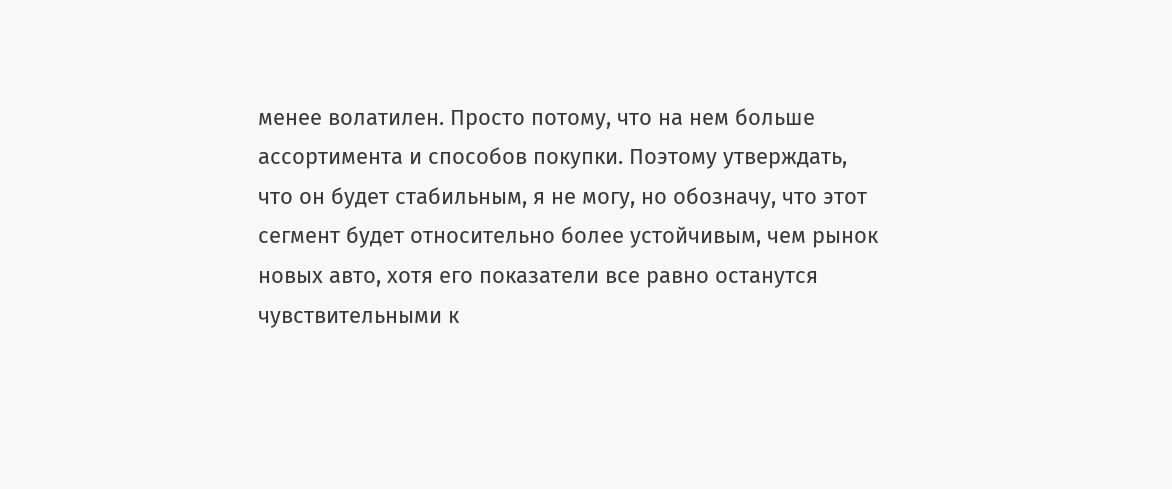менее волатилен. Просто потому, что на нем больше ассортимента и способов покупки. Поэтому утверждать, что он будет стабильным, я не могу, но обозначу, что этот сегмент будет относительно более устойчивым, чем рынок новых авто, хотя его показатели все равно останутся чувствительными к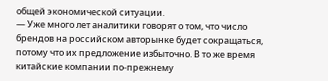общей экономической ситуации.
— Уже много лет аналитики говорят о том, что число брендов на российском авторынке будет сокращаться, потому что их предложение избыточно. В то же время китайские компании по-прежнему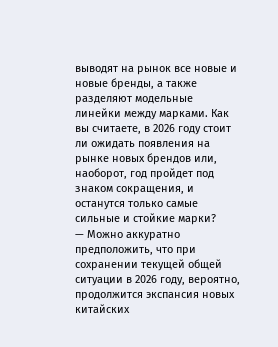выводят на рынок все новые и новые бренды, а также разделяют модельные линейки между марками. Как вы считаете, в 2026 году стоит ли ожидать появления на рынке новых брендов или, наоборот, год пройдет под знаком сокращения, и останутся только самые сильные и стойкие марки?
— Можно аккуратно предположить, что при сохранении текущей общей ситуации в 2026 году, вероятно, продолжится экспансия новых китайских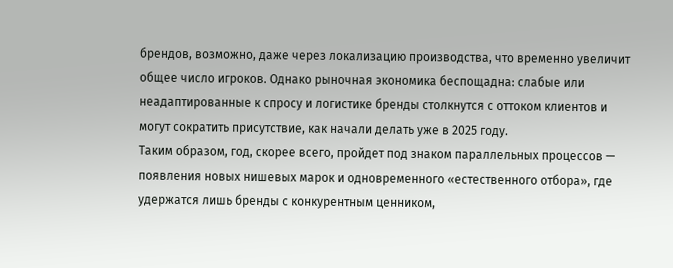брендов, возможно, даже через локализацию производства, что временно увеличит общее число игроков. Однако рыночная экономика беспощадна: слабые или неадаптированные к спросу и логистике бренды столкнутся с оттоком клиентов и могут сократить присутствие, как начали делать уже в 2025 году.
Таким образом, год, скорее всего, пройдет под знаком параллельных процессов — появления новых нишевых марок и одновременного «естественного отбора», где удержатся лишь бренды с конкурентным ценником,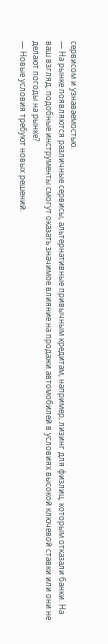сервисом и узнаваемостью.
— На рынке появляются различные сервисы, альтернативные привычным кредитам, например, лизинг для физлиц, которым отказали банки. На ваш взгляд, подобные инструменты смогут оказать значимое влияние на продажи автомобилей в условиях высокой ключевой ставки или они не делают погоды на рынке?
— Новые условия требуют новых решений.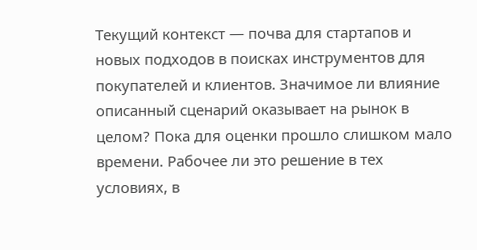Текущий контекст — почва для стартапов и новых подходов в поисках инструментов для покупателей и клиентов. Значимое ли влияние описанный сценарий оказывает на рынок в целом? Пока для оценки прошло слишком мало времени. Рабочее ли это решение в тех условиях, в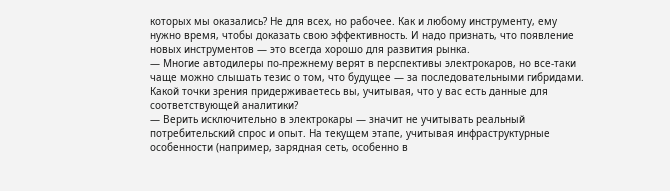которых мы оказались? Не для всех, но рабочее. Как и любому инструменту, ему нужно время, чтобы доказать свою эффективность. И надо признать, что появление новых инструментов — это всегда хорошо для развития рынка.
— Многие автодилеры по-прежнему верят в перспективы электрокаров, но все-таки чаще можно слышать тезис о том, что будущее — за последовательными гибридами. Какой точки зрения придерживаетесь вы, учитывая, что у вас есть данные для соответствующей аналитики?
— Верить исключительно в электрокары — значит не учитывать реальный потребительский спрос и опыт. На текущем этапе, учитывая инфраструктурные особенности (например, зарядная сеть, особенно в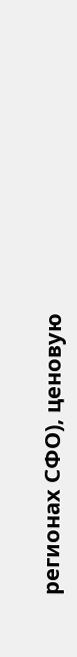регионах СФО), ценовую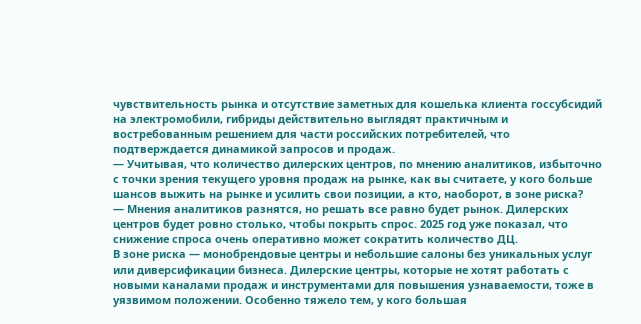чувствительность рынка и отсутствие заметных для кошелька клиента госсубсидий на электромобили, гибриды действительно выглядят практичным и востребованным решением для части российских потребителей, что подтверждается динамикой запросов и продаж.
— Учитывая, что количество дилерских центров, по мнению аналитиков, избыточно с точки зрения текущего уровня продаж на рынке, как вы считаете, у кого больше шансов выжить на рынке и усилить свои позиции, а кто, наоборот, в зоне риска?
— Мнения аналитиков разнятся, но решать все равно будет рынок. Дилерских центров будет ровно столько, чтобы покрыть спрос. 2025 год уже показал, что снижение спроса очень оперативно может сократить количество ДЦ.
В зоне риска — монобрендовые центры и небольшие салоны без уникальных услуг или диверсификации бизнеса. Дилерские центры, которые не хотят работать с новыми каналами продаж и инструментами для повышения узнаваемости, тоже в уязвимом положении. Особенно тяжело тем, у кого большая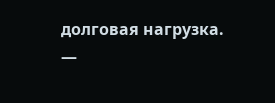долговая нагрузка.
—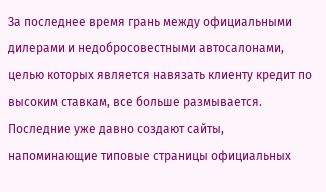За последнее время грань между официальными дилерами и недобросовестными автосалонами, целью которых является навязать клиенту кредит по высоким ставкам, все больше размывается. Последние уже давно создают сайты, напоминающие типовые страницы официальных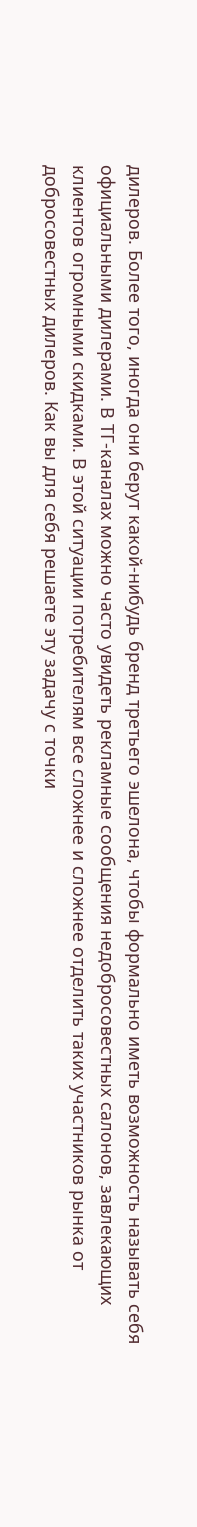дилеров. Более того, иногда они берут какой-нибудь бренд третьего эшелона, чтобы формально иметь возможность называть себя официальными дилерами. В ТГ-каналах можно часто увидеть рекламные сообщения недобросовестных салонов, завлекающих клиентов огромными скидками. В этой ситуации потребителям все сложнее и сложнее отделить таких участников рынка от добросовестных дилеров. Как вы для себя решаете эту задачу с точки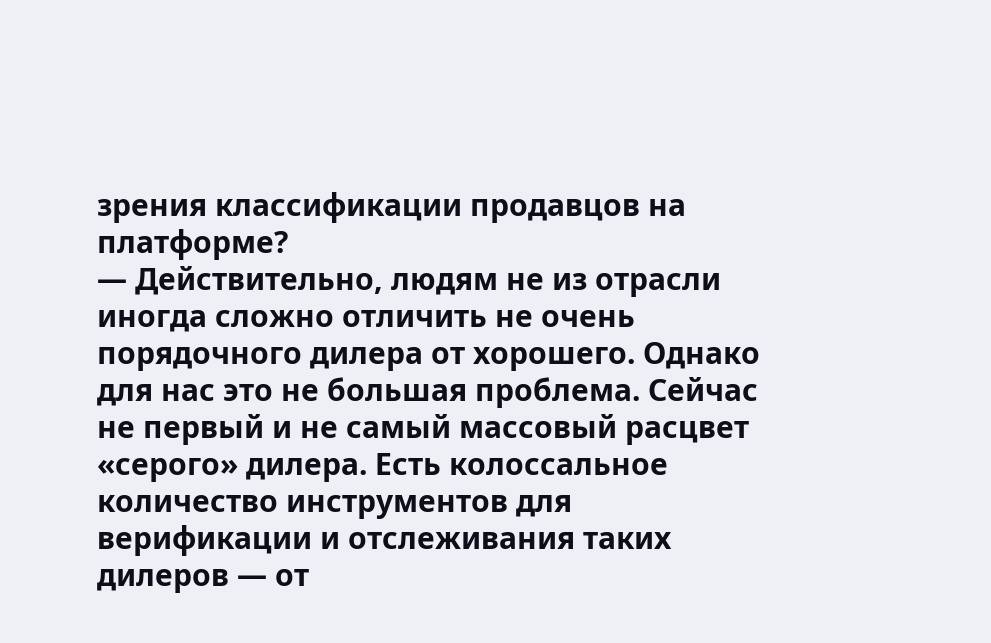зрения классификации продавцов на платформе?
— Действительно, людям не из отрасли иногда сложно отличить не очень порядочного дилера от хорошего. Однако для нас это не большая проблема. Сейчас не первый и не самый массовый расцвет «серого» дилера. Есть колоссальное количество инструментов для верификации и отслеживания таких дилеров — от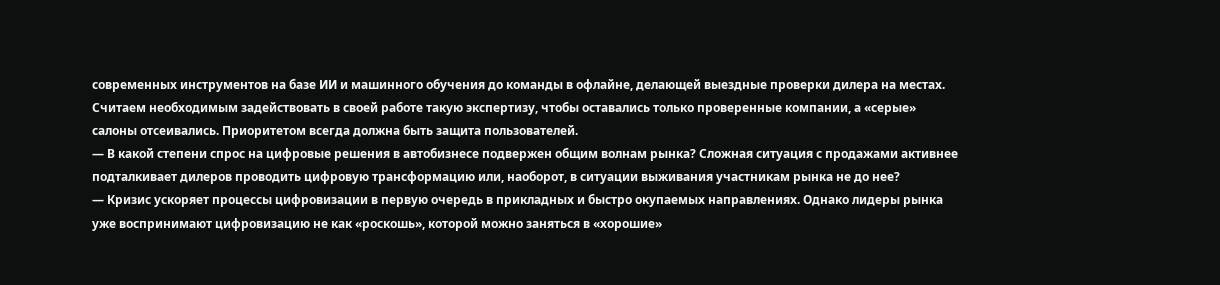современных инструментов на базе ИИ и машинного обучения до команды в офлайне, делающей выездные проверки дилера на местах.
Считаем необходимым задействовать в своей работе такую экспертизу, чтобы оставались только проверенные компании, а «серые» салоны отсеивались. Приоритетом всегда должна быть защита пользователей.
— В какой степени спрос на цифровые решения в автобизнесе подвержен общим волнам рынка? Сложная ситуация с продажами активнее подталкивает дилеров проводить цифровую трансформацию или, наоборот, в ситуации выживания участникам рынка не до нее?
— Кризис ускоряет процессы цифровизации в первую очередь в прикладных и быстро окупаемых направлениях. Однако лидеры рынка уже воспринимают цифровизацию не как «роскошь», которой можно заняться в «хорошие»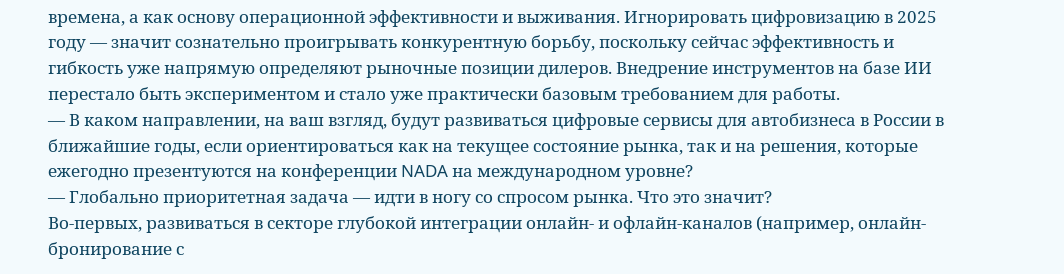времена, а как основу операционной эффективности и выживания. Игнорировать цифровизацию в 2025 году — значит сознательно проигрывать конкурентную борьбу, поскольку сейчас эффективность и гибкость уже напрямую определяют рыночные позиции дилеров. Внедрение инструментов на базе ИИ перестало быть экспериментом и стало уже практически базовым требованием для работы.
— В каком направлении, на ваш взгляд, будут развиваться цифровые сервисы для автобизнеса в России в ближайшие годы, если ориентироваться как на текущее состояние рынка, так и на решения, которые ежегодно презентуются на конференции NADA на международном уровне?
— Глобально приоритетная задача — идти в ногу со спросом рынка. Что это значит?
Во-первых, развиваться в секторе глубокой интеграции онлайн- и офлайн-каналов (например, онлайн-бронирование с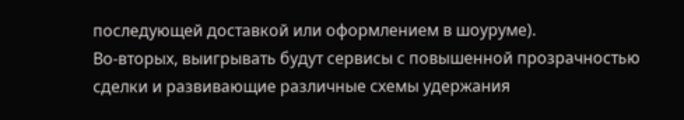последующей доставкой или оформлением в шоуруме).
Во-вторых, выигрывать будут сервисы с повышенной прозрачностью сделки и развивающие различные схемы удержания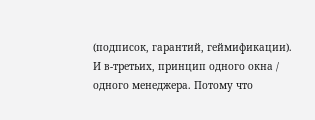(подписок, гарантий, геймификации).
И в-третьих, принцип одного окна / одного менеджера. Потому что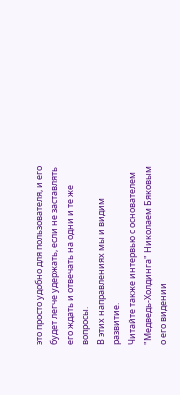это просто удобно для пользователя, и его будет легче удержать, если не заставлять его ждать и отвечать на одни и те же вопросы.
В этих направлениях мы и видим развитие.
Читайте также интервью с основателем "Медведь-Холдинга" Николаем Бяковым о его видении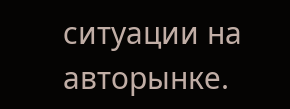ситуации на авторынке.